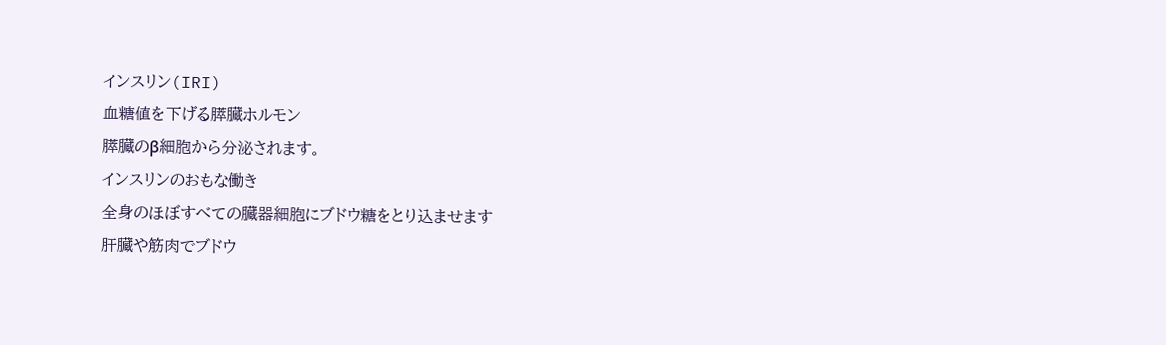インスリン(IRI)
血糖値を下げる膵臓ホルモン
膵臓のβ細胞から分泌されます。
インスリンのおもな働き
全身のほぼすべての臓器細胞にブドウ糖をとり込ませます
肝臓や筋肉でブドウ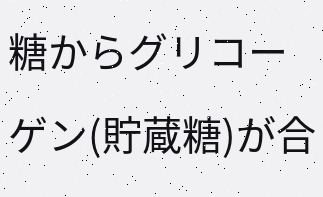糖からグリコーゲン(貯蔵糖)が合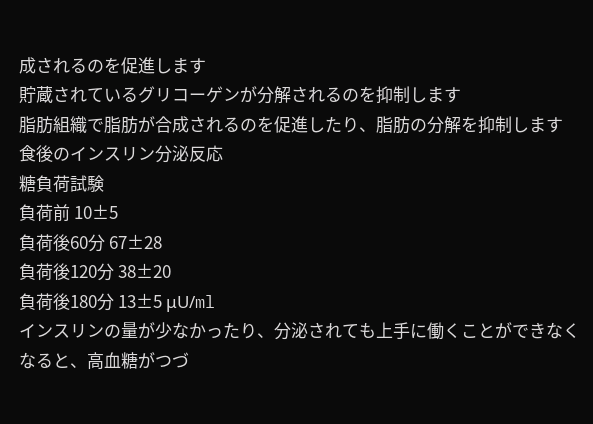成されるのを促進します
貯蔵されているグリコーゲンが分解されるのを抑制します
脂肪組織で脂肪が合成されるのを促進したり、脂肪の分解を抑制します
食後のインスリン分泌反応
糖負荷試験
負荷前 10±5
負荷後60分 67±28
負荷後120分 38±20
負荷後180分 13±5 μU/ml
インスリンの量が少なかったり、分泌されても上手に働くことができなくなると、高血糖がつづ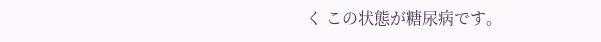く この状態が糖尿病です。